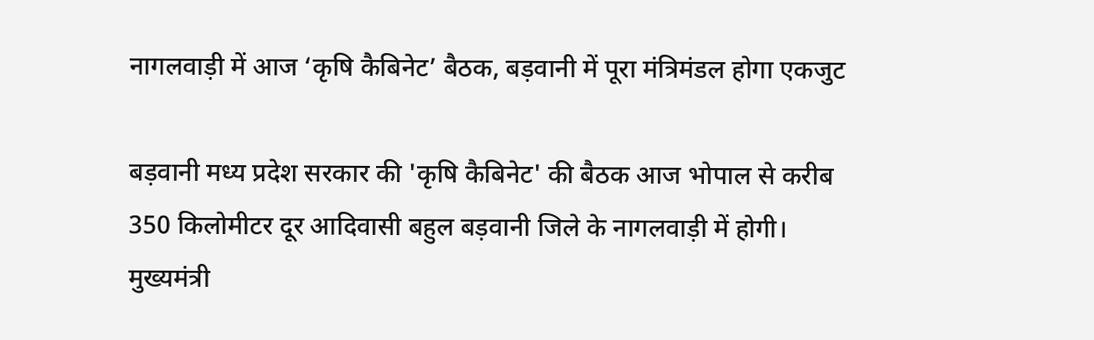नागलवाड़ी में आज ‘कृषि कैबिनेट’ बैठक, बड़वानी में पूरा मंत्रिमंडल होगा एकजुट

बड़वानी मध्य प्रदेश सरकार की 'कृषि कैबिनेट' की बैठक आज भोपाल से करीब 350 किलोमीटर दूर आदिवासी बहुल बड़वानी जिले के नागलवाड़ी में होगी। मुख्यमंत्री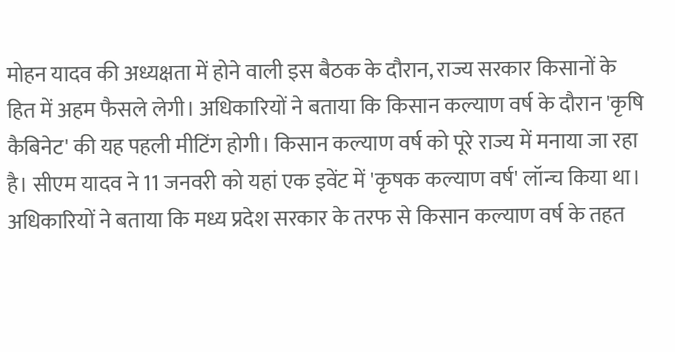मोहन यादव की अध्यक्षता में होने वाली इस बैठक के दौरान, राज्य सरकार किसानों के हित में अहम फैसले लेगी। अधिकारियों ने बताया कि किसान कल्याण वर्ष के दौरान 'कृषि कैबिनेट' की यह पहली मीटिंग होगी। किसान कल्याण वर्ष को पूरे राज्य में मनाया जा रहा है। सीएम यादव ने 11 जनवरी को यहां एक इवेंट में 'कृषक कल्याण वर्ष' लॉन्च किया था। अधिकारियों ने बताया कि मध्य प्रदेश सरकार के तरफ से किसान कल्याण वर्ष के तहत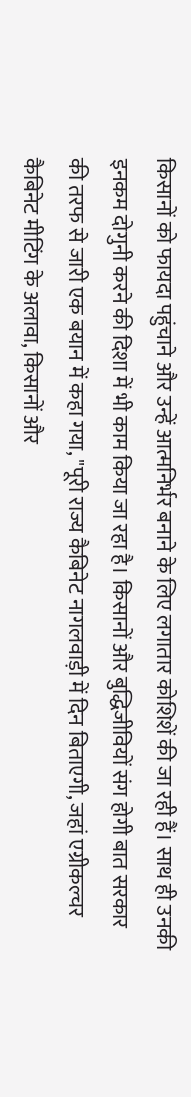किसानों को फायदा पहुंचाने और उन्हें आत्मनिर्भर बनाने के लिए लगातार कोशिशें की जा रही हैं। साथ ही उनकी इनकम दोगुनी करने की दिशा में भी काम किया जा रहा है। किसानों और बुद्धिजीवियों संग होगी बात सरकार की तरफ से जारी एक बयान में कहा गया, "पूरी राज्य कैबिनेट नागलवाड़ी में दिन बिताएगी, जहां एग्रीकल्चर कैबिनेट मीटिंग के अलावा, किसानों और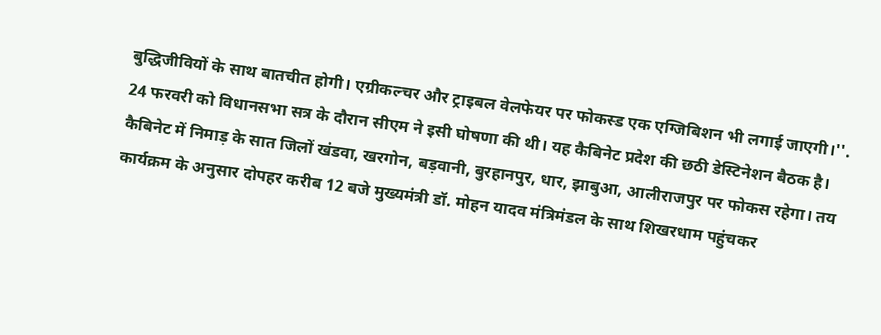बुद्धिजीवियों के साथ बातचीत होगी। एग्रीकल्चर और ट्राइबल वेलफेयर पर फोकस्ड एक एग्जिबिशन भी लगाई जाएगी।''. 24 फरवरी को विधानसभा सत्र के दौरान सीएम ने इसी घोषणा की थी। यह कैबिनेट प्रदेश की छठी डेस्टिनेशन बैठक है। कैबिनेट में निमाड़ के सात जिलों खंडवा, खरगोन, बड़वानी, बुरहानपुर, धार, झाबुआ, आलीराजपुर पर फोकस रहेगा। तय कार्यक्रम के अनुसार दोपहर करीब 12 बजे मुख्यमंत्री डॉ. मोहन यादव मंत्रिमंडल के साथ शिखरधाम पहुंचकर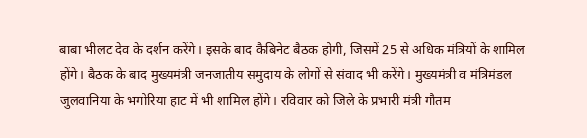बाबा भीलट देव के दर्शन करेंगे। इसके बाद कैबिनेट बैठक होगी, जिसमें 25 से अधिक मंत्रियों के शामिल होंगे। बैठक के बाद मुख्यमंत्री जनजातीय समुदाय के लोगों से संवाद भी करेंगे। मुख्यमंत्री व मंत्रिमंडल जुलवानिया के भगोरिया हाट में भी शामिल होंगे। रविवार को जिले के प्रभारी मंत्री गौतम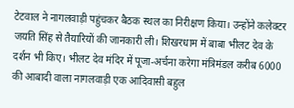टेटवाल ने नागलवाड़ी पहुंचकर बैठक स्थल का निरीक्षण किया। उन्होंने कलेक्टर जयति सिंह से तैयारियों की जानकारी ली। शिखरधाम में बाबा भीलट देव के दर्शन भी किए। भीलट देव मंदिर में पूजा-अर्चना करेगा मंत्रिमंडल करीब 6000 की आबादी वाला नागलवाड़ी एक आदिवासी बहुल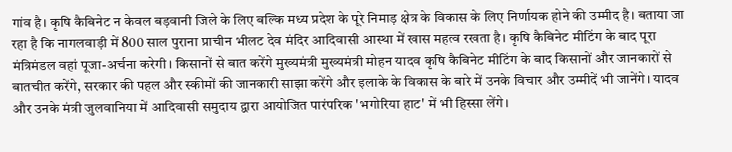गांव है। कृषि कैबिनेट न केवल बड़वानी जिले के लिए बल्कि मध्य प्रदेश के पूरे निमाड़ क्षेत्र के विकास के लिए निर्णायक होने की उम्मीद है। बताया जा रहा है कि नागलवाड़ी में 800 साल पुराना प्राचीन भीलट देव मंदिर आदिवासी आस्था में खास महत्व रखता है। कृषि कैबिनेट मीटिंग के बाद पूरा मंत्रिमंडल वहां पूजा-अर्चना करेगी। किसानों से बात करेंगे मुख्यमंत्री मुख्यमंत्री मोहन यादव कृषि कैबिनेट मीटिंग के बाद किसानों और जानकारों से बातचीत करेंगे, सरकार की पहल और स्कीमों की जानकारी साझा करेंगे और इलाके के विकास के बारे में उनके विचार और उम्मीदें भी जानेंगे। यादव और उनके मंत्री जुलवानिया में आदिवासी समुदाय द्वारा आयोजित पारंपरिक 'भगोरिया हाट' में भी हिस्सा लेंगे।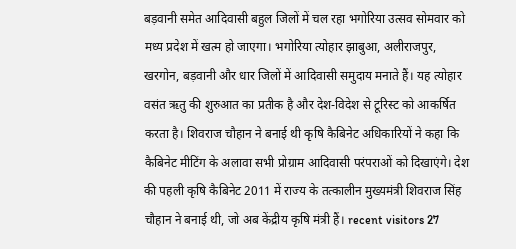बड़वानी समेत आदिवासी बहुल जिलों में चल रहा भगोरिया उत्सव सोमवार को मध्य प्रदेश में खत्म हो जाएगा। भगोरिया त्योहार झाबुआ, अलीराजपुर, खरगोन, बड़वानी और धार जिलों में आदिवासी समुदाय मनाते हैं। यह त्योहार वसंत ऋतु की शुरुआत का प्रतीक है और देश-विदेश से टूरिस्ट को आकर्षित करता है। शिवराज चौहान ने बनाई थी कृषि कैबिनेट अधिकारियों ने कहा कि कैबिनेट मीटिंग के अलावा सभी प्रोग्राम आदिवासी परंपराओं को दिखाएंगे। देश की पहली कृषि कैबिनेट 2011 में राज्य के तत्कालीन मुख्यमंत्री शिवराज सिंह चौहान ने बनाई थी, जो अब केंद्रीय कृषि मंत्री हैं। recent visitors 27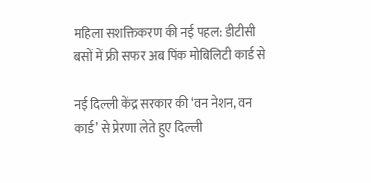महिला सशक्तिकरण की नई पहल: डीटीसी बसों में फ्री सफर अब पिंक मोबिलिटी कार्ड से

नई दिल्ली केंद्र सरकार की ‘वन नेशन, वन कार्ड’ से प्रेरणा लेते हुए दिल्ली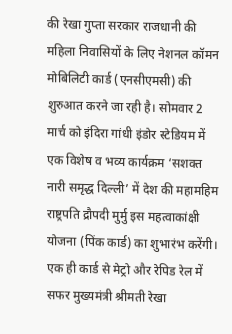की रेखा गुप्ता सरकार राजधानी की महिला निवासियों के लिए नेशनल कॉमन मोबिलिटी कार्ड (एनसीएमसी) की शुरुआत करने जा रही है। सोमवार 2 मार्च को इंदिरा गांधी इंडोर स्टेडियम में एक विशेष व भव्य कार्यक्रम ‘सशक्त नारी समृद्ध दिल्ली’ में देश की महामहिम राष्ट्रपति द्रौपदी मुर्मु इस महत्वाकांक्षी योजना (पिंक कार्ड) का शुभारंभ करेंगी। एक ही कार्ड से मेट्रो और रेपिड रेल में सफर मुख्यमंत्री श्रीमती रेखा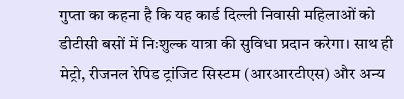गुप्ता का कहना है कि यह कार्ड दिल्ली निवासी महिलाओं को डीटीसी बसों में निःशुल्क यात्रा की सुविधा प्रदान करेगा। साथ ही मेट्रो, रीजनल रेपिड ट्रांजिट सिस्टम (आरआरटीएस) और अन्य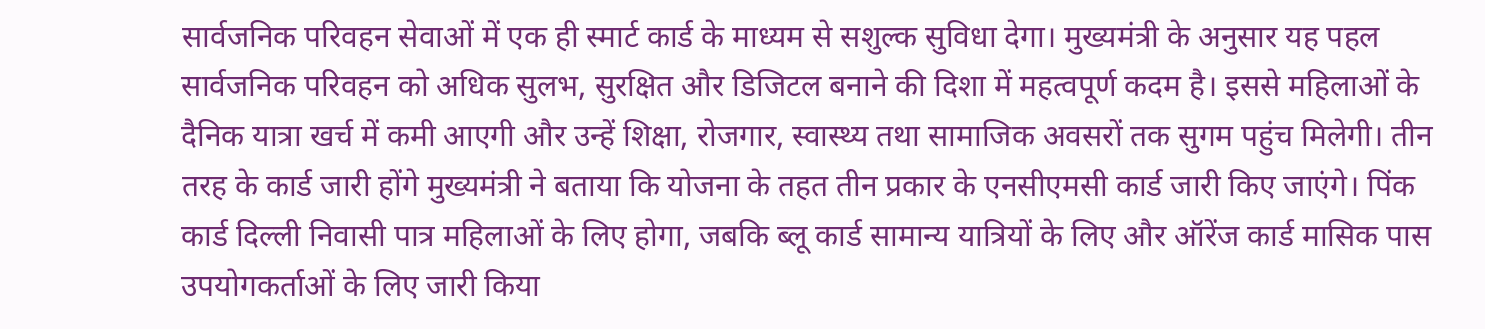सार्वजनिक परिवहन सेवाओं में एक ही स्मार्ट कार्ड के माध्यम से सशुल्क सुविधा देगा। मुख्यमंत्री के अनुसार यह पहल सार्वजनिक परिवहन को अधिक सुलभ, सुरक्षित और डिजिटल बनाने की दिशा में महत्वपूर्ण कदम है। इससे महिलाओं के दैनिक यात्रा खर्च में कमी आएगी और उन्हें शिक्षा, रोजगार, स्वास्थ्य तथा सामाजिक अवसरों तक सुगम पहुंच मिलेगी। तीन तरह के कार्ड जारी होंगे मुख्यमंत्री ने बताया कि योजना के तहत तीन प्रकार के एनसीएमसी कार्ड जारी किए जाएंगे। पिंक कार्ड दिल्ली निवासी पात्र महिलाओं के लिए होगा, जबकि ब्लू कार्ड सामान्य यात्रियों के लिए और ऑरेंज कार्ड मासिक पास उपयोगकर्ताओं के लिए जारी किया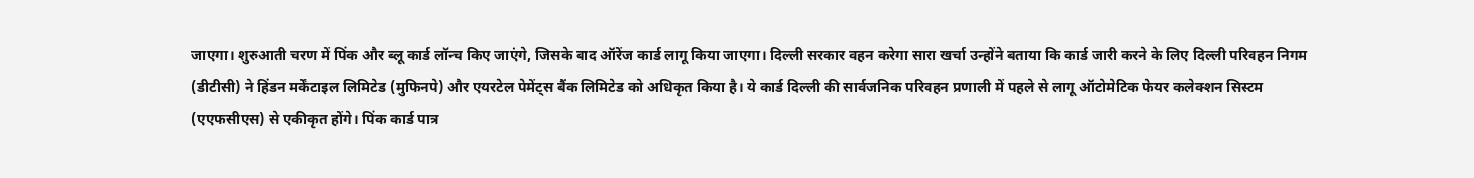जाएगा। शुरुआती चरण में पिंक और ब्लू कार्ड लॉन्च किए जाएंगे, जिसके बाद ऑरेंज कार्ड लागू किया जाएगा। दिल्ली सरकार वहन करेगा सारा खर्चा उन्होंने बताया कि कार्ड जारी करने के लिए दिल्ली परिवहन निगम (डीटीसी) ने हिंडन मर्केंटाइल लिमिटेड (मुफिनपे) और एयरटेल पेमेंट्स बैंक लिमिटेड को अधिकृत किया है। ये कार्ड दिल्ली की सार्वजनिक परिवहन प्रणाली में पहले से लागू ऑटोमेटिक फेयर कलेक्शन सिस्टम (एएफसीएस) से एकीकृत होंगे। पिंक कार्ड पात्र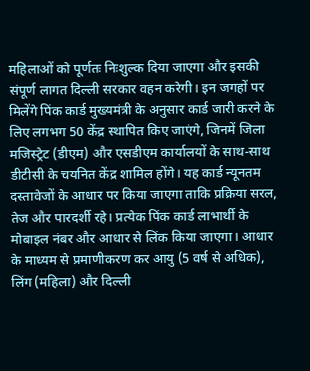महिलाओं को पूर्णतः निःशुल्क दिया जाएगा और इसकी संपूर्ण लागत दिल्ली सरकार वहन करेगी। इन जगहों पर मिलेंगे पिंक कार्ड मुख्यमंत्री के अनुसार कार्ड जारी करने के लिए लगभग 50 केंद्र स्थापित किए जाएंगे, जिनमें जिला मजिस्ट्रेट (डीएम) और एसडीएम कार्यालयों के साथ-साथ डीटीसी के चयनित केंद्र शामिल होंगे। यह कार्ड न्यूनतम दस्तावेजों के आधार पर किया जाएगा ताकि प्रक्रिया सरल, तेज और पारदर्शी रहे। प्रत्येक पिंक कार्ड लाभार्थी के मोबाइल नंबर और आधार से लिंक किया जाएगा। आधार के माध्यम से प्रमाणीकरण कर आयु (5 वर्ष से अधिक), लिंग (महिला) और दिल्ली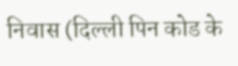निवास (दिल्ली पिन कोड के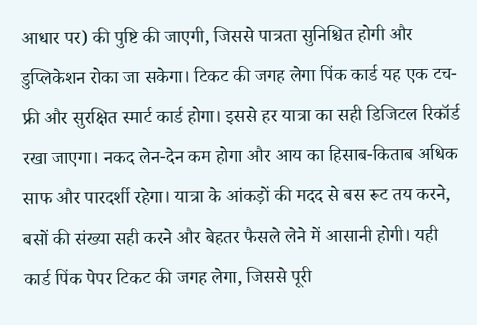आधार पर) की पुष्टि की जाएगी, जिससे पात्रता सुनिश्चित होगी और डुप्लिकेशन रोका जा सकेगा। टिकट की जगह लेगा पिंक कार्ड यह एक टच-फ्री और सुरक्षित स्मार्ट कार्ड होगा। इससे हर यात्रा का सही डिजिटल रिकॉर्ड रखा जाएगा। नकद लेन-देन कम होगा और आय का हिसाब-किताब अधिक साफ और पारदर्शी रहेगा। यात्रा के आंकड़ों की मदद से बस रूट तय करने, बसों की संख्या सही करने और बेहतर फैसले लेने में आसानी होगी। यही कार्ड पिंक पेपर टिकट की जगह लेगा, जिससे पूरी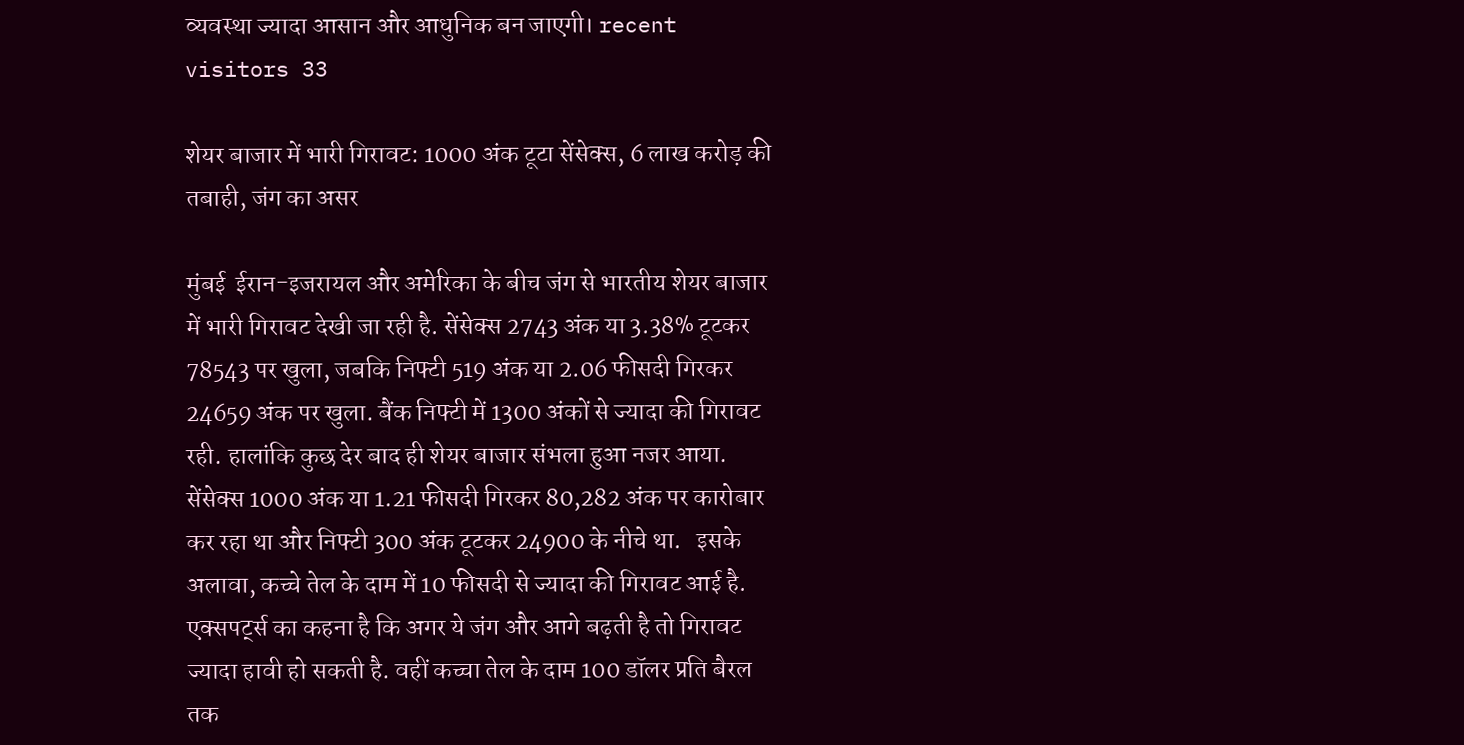व्यवस्था ज्यादा आसान और आधुनिक बन जाएगी। recent visitors 33

शेयर बाजार में भारी गिरावट: 1000 अंक टूटा सेंसेक्स, 6 लाख करोड़ की तबाही, जंग का असर

मुंबई  ईरान-इजरायल और अमेरिका के बीच जंग से भारतीय शेयर बाजार में भारी गिरावट देखी जा रही है. सेंसेक्‍स 2743 अंक या 3.38% टूटकर 78543 पर खुला, जबकि निफ्टी 519 अंक या 2.06 फीसदी गिरकर 24659 अंक पर खुला. बैंक निफ्टी में 1300 अंकों से ज्‍यादा की गिरावट रही. हालांकि कुछ देर बाद ही शेयर बाजार संभला हुआ नजर आया. सेंसेक्‍स 1000 अंक या 1.21 फीसदी गिरकर 80,282 अंक पर कारोबार कर रहा था और निफ्टी 300 अंक टूटकर 24900 के नीचे था.   इसके अलावा, कच्‍चे तेल के दाम में 10 फीसदी से ज्‍यादा की गिरावट आई है. एक्‍सपर्ट्स का कहना है कि अगर ये जंग और आगे बढ़ती है तो गिरावट ज्‍यादा हावी हो सकती है. वहीं कच्‍चा तेल के दाम 100 डॉलर प्रति बैरल तक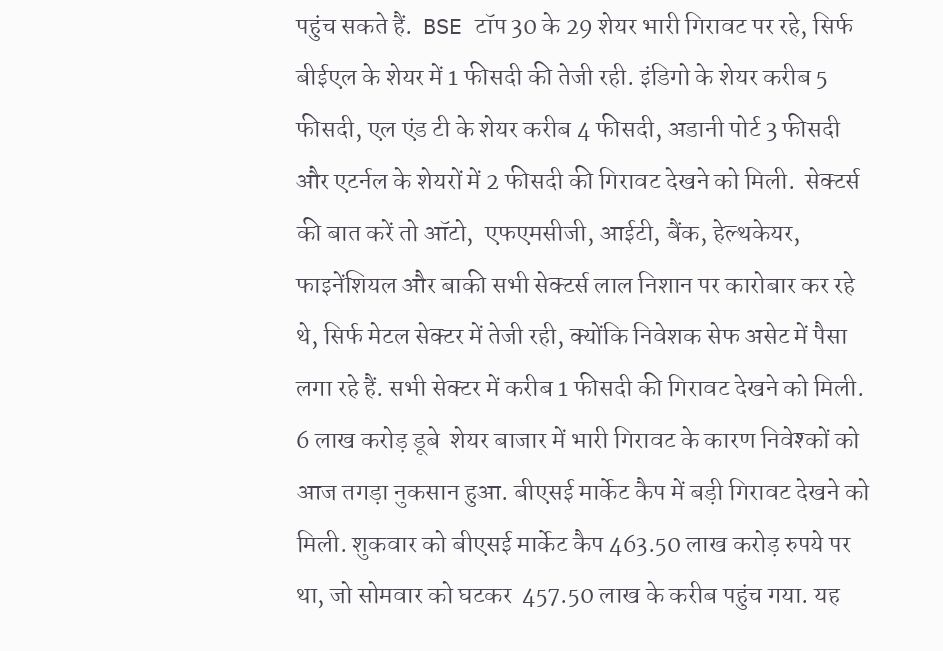पहुंच सकते हैं.  BSE टॉप 30 के 29 शेयर भारी गिरावट पर रहे, सिर्फ बीईएल के शेयर में 1 फीसदी की तेजी रही. इंडिगो के शेयर करीब 5 फीसदी, एल एंड टी के शेयर करीब 4 फीसदी, अडानी पोर्ट 3 फीसदी और एटर्नल के शेयरों में 2 फीसदी की गिरावट देखने को मिली.  सेक्‍टर्स की बात करें तो ऑटो,  एफएमसीजी, आईटी, बैंक, हेल्‍थकेयर, फाइनेंशियल और बाकी सभी सेक्‍टर्स लाल निशान पर कारोबार कर रहे थे, सिर्फ मेटल सेक्‍टर में तेजी रही, क्‍योंकि निवेशक सेफ असेट में पैसा लगा रहे हैं. सभी सेक्‍टर में करीब 1 फीसदी की गिरावट देखने को मिली.   6 लाख करोड़ डूबे  शेयर बाजार में भारी गिरावट के कारण निवेश्‍कों को आज तगड़ा नुकसान हुआ. बीएसई मार्केट कैप में बड़ी गिरावट देखने को मिली. शुकवार को बीएसई मार्केट कैप 463.50 लाख करोड़ रुपये पर था, जो सोमवार को घटकर  457.50 लाख के करीब पहुंच गया. यह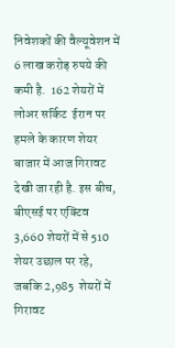निवेशकों की वैल्‍यूवेशन में 6 लाख करोड़ रुपये की कमी है.  162 शेयरों में लोअर सर्किट  ईरान पर हमले के कारण शेयर बाजार में आज गिरावट देखी जा रही है. इस बीच, बीएसई पर एक्टिव 3,660 शेयरों में से 510 शेयर उछाल पर रहे, जबकि 2,985  शेयरों में गिरावट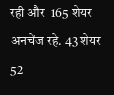रही और  165 शेयर अनचेंज रहे. 43 शेयर 52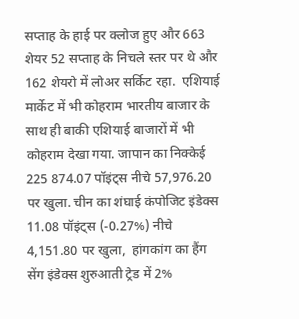सप्‍ताह के हाई पर क्‍लोज हुए और 663 शेयर 52 सप्‍ताह के निचले स्‍तर पर थे और 162 शेयरो में लोअर सर्किट रहा.  एशियाई मार्केट में भी कोहराम भारतीय बाजार के साथ ही बाकी एशियाई बाजारों में भी कोहराम देखा गया. जापान का निक्केई 225 874.07 पॉइंट्स नीचे 57,976.20 पर खुला. चीन का शंघाई कंपोजिट इंडेक्स 11.08 पॉइंट्स (-0.27%) नीचे 4,151.80 पर खुला,  हांगकांग का हैंग सेंग इंडेक्स शुरुआती ट्रेड में 2%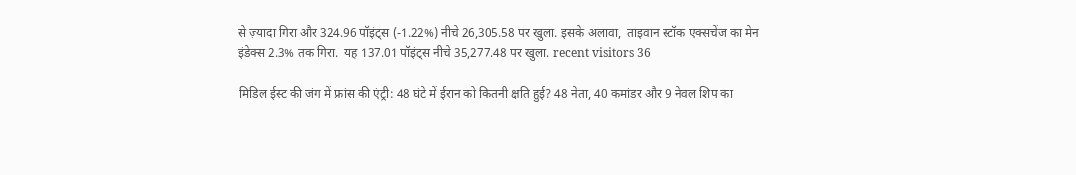से ज़्यादा गिरा और 324.96 पॉइंट्स (-1.22%) नीचे 26,305.58 पर खुला. इसके अलावा,  ताइवान स्टॉक एक्सचेंज का मेन इंडेक्स 2.3% तक गिरा.  यह 137.01 पॉइंट्स नीचे 35,277.48 पर खुला. recent visitors 36

मिडिल ईस्ट की जंग में फ्रांस की एंट्री: 48 घंटे में ईरान को कितनी क्षति हुई? 48 नेता, 40 कमांडर और 9 नेवल शिप का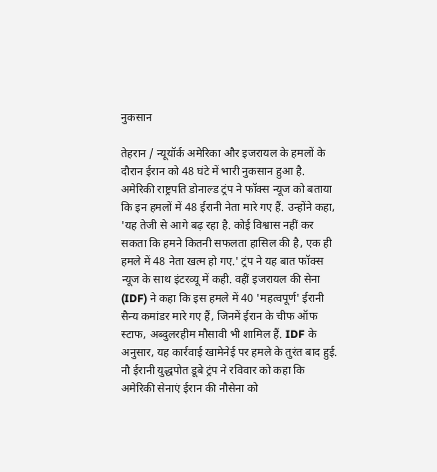नुकसान

तेहरान / न्यूयॉर्क अमेरिका और इजरायल के हमलों के दौरान ईरान को 48 घंटे में भारी नुकसान हुआ है. अमेरिकी राष्ट्रपति डोनाल्ड ट्रंप ने फॉक्स न्यूज को बताया कि इन हमलों में 48 ईरानी नेता मारे गए हैं. उन्होंने कहा, 'यह तेजी से आगे बढ़ रहा है. कोई विश्वास नहीं कर सकता कि हमने कितनी सफलता हासिल की है, एक ही हमले में 48 नेता खत्म हो गए.' ट्रंप ने यह बात फॉक्स न्यूज के साथ इंटरव्यू में कही. वहीं इजरायल की सेना (IDF) ने कहा कि इस हमले में 40 'महत्वपूर्ण' ईरानी सैन्य कमांडर मारे गए हैं, जिनमें ईरान के चीफ ऑफ स्टाफ, अब्दुलरहीम मौसावी भी शामिल हैं. IDF के अनुसार, यह कार्रवाई खामेनेई पर हमले के तुरंत बाद हुई. नौ ईरानी युद्धपोत डूबे ट्रंप ने रविवार को कहा कि अमेरिकी सेनाएं ईरान की नौसेना को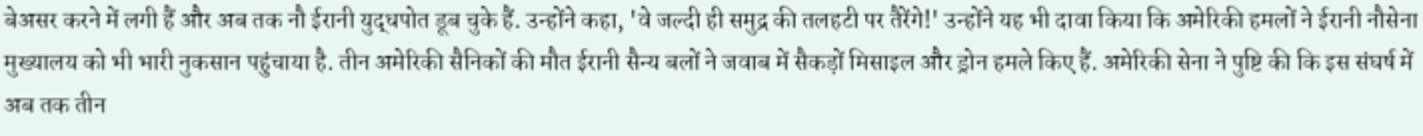बेअसर करने में लगी हैं और अब तक नौ ईरानी युद्धपोत डूब चुके हैं. उन्होंने कहा, 'वे जल्दी ही समुद्र की तलहटी पर तैरेंगे!' उन्होंने यह भी दावा किया कि अमेरिकी हमलों ने ईरानी नौसेना मुख्यालय को भी भारी नुकसान पहुंचाया है. तीन अमेरिकी सैनिकों की मौत ईरानी सैन्य बलों ने जवाब में सैकड़ों मिसाइल और ड्रोन हमले किए हैं. अमेरिकी सेना ने पुष्टि की कि इस संघर्ष में अब तक तीन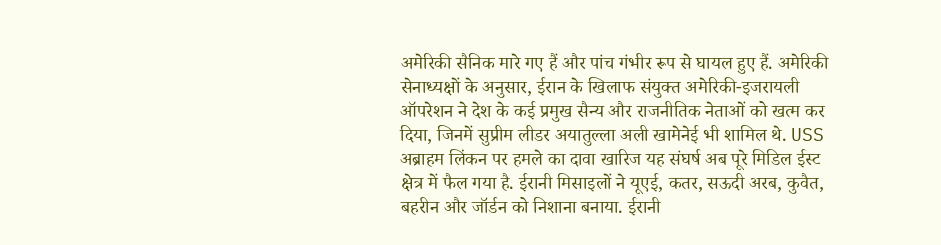अमेरिकी सैनिक मारे गए हैं और पांच गंभीर रूप से घायल हुए हैं. अमेरिकी सेनाध्यक्षों के अनुसार, ईरान के खिलाफ संयुक्त अमेरिकी-इजरायली ऑपरेशन ने देश के कई प्रमुख सैन्य और राजनीतिक नेताओं को खत्म कर दिया, जिनमें सुप्रीम लीडर अयातुल्ला अली खामेनेई भी शामिल थे. USS अब्राहम लिंकन पर हमले का दावा खारिज यह संघर्ष अब पूरे मिडिल ईस्ट क्षेत्र में फैल गया है. ईरानी मिसाइलों ने यूएई, कतर, सऊदी अरब, कुवैत, बहरीन और जॉर्डन को निशाना बनाया. ईरानी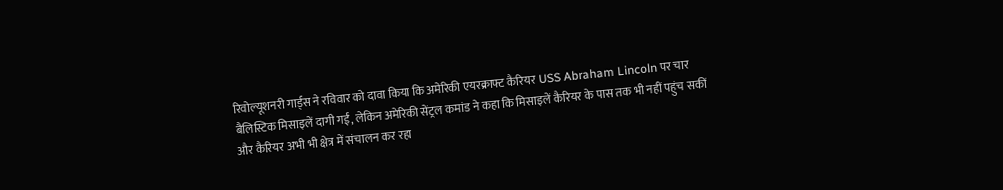रिवोल्यूशनरी गार्ड्स ने रविवार को दावा किया कि अमेरिकी एयरक्राफ्ट कैरियर USS Abraham Lincoln पर चार बैलिस्टिक मिसाइलें दागी गईं, लेकिन अमेरिकी सेंट्रल कमांड ने कहा कि मिसाइलें कैरियर के पास तक भी नहीं पहुंच सकीं और कैरियर अभी भी क्षेत्र में संचालन कर रहा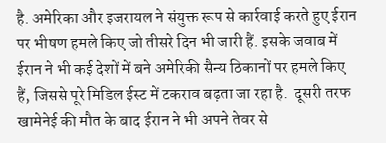है. अमेरिका और इजरायल ने संयुक्त रूप से कार्रवाई करते हुए ईरान पर भीषण हमले किए जो तीसरे दिन भी जारी हैं. इसके जवाब में ईरान ने भी कई देशों में बने अमेरिकी सैन्य ठिकानों पर हमले किए हैं, जिससे पूरे मिडिल ईस्ट में टकराव बढ़ता जा रहा है.  दूसरी तरफ खामेनेई की मौत के बाद ईरान ने भी अपने तेवर से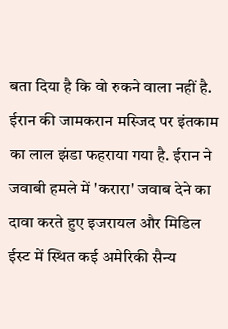बता दिया है कि वो रुकने वाला नहीं है. ईरान की जामकरान मस्जिद पर इंतकाम का लाल झंडा फहराया गया है. ईरान ने जवाबी हमले में 'करारा' जवाब देने का दावा करते हुए इजरायल और मिडिल ईस्ट में स्थित कई अमेरिकी सैन्य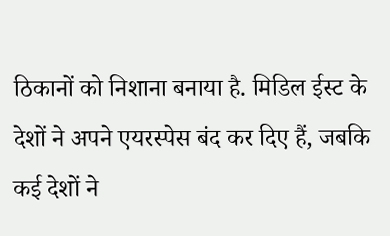ठिकानों को निशाना बनाया है. मिडिल ईस्ट के देशों ने अपने एयरस्पेस बंद कर दिए हैं, जबकि कई देशों ने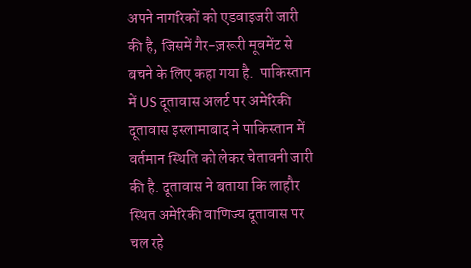अपने नागरिकों को एडवाइजरी जारी की है, जिसमें गैर-ज़रूरी मूवमेंट से बचने के लिए कहा गया है.  पाकिस्तान में US दूतावास अलर्ट पर अमेरिकी दूतावास इस्लामाबाद ने पाकिस्तान में वर्तमान स्थिति को लेकर चेतावनी जारी की है. दूतावास ने बताया कि लाहौर स्थित अमेरिकी वाणिज्य दूतावास पर चल रहे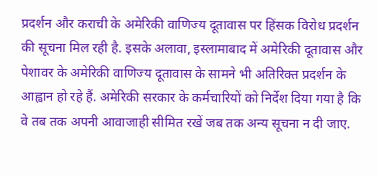प्रदर्शन और कराची के अमेरिकी वाणिज्य दूतावास पर हिंसक विरोध प्रदर्शन की सूचना मिल रही है. इसके अलावा, इस्लामाबाद में अमेरिकी दूतावास और पेशावर के अमेरिकी वाणिज्य दूतावास के सामने भी अतिरिक्त प्रदर्शन के आह्वान हो रहे हैं. अमेरिकी सरकार के कर्मचारियों को निर्देश दिया गया है कि वे तब तक अपनी आवाजाही सीमित रखें जब तक अन्य सूचना न दी जाए.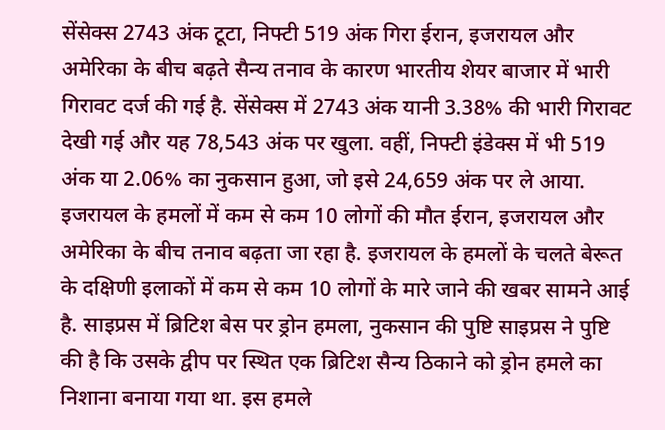सेंसेक्स 2743 अंक टूटा, निफ्टी 519 अंक गिरा ईरान, इजरायल और अमेरिका के बीच बढ़ते सैन्य तनाव के कारण भारतीय शेयर बाजार में भारी गिरावट दर्ज की गई है. सेंसेक्स में 2743 अंक यानी 3.38% की भारी गिरावट देखी गई और यह 78,543 अंक पर खुला. वहीं, निफ्टी इंडेक्स में भी 519 अंक या 2.06% का नुकसान हुआ, जो इसे 24,659 अंक पर ले आया. इजरायल के हमलों में कम से कम 10 लोगों की मौत ईरान, इजरायल और अमेरिका के बीच तनाव बढ़ता जा रहा है. इजरायल के हमलों के चलते बेरूत के दक्षिणी इलाकों में कम से कम 10 लोगों के मारे जाने की खबर सामने आई है. साइप्रस में ब्रिटिश बेस पर ड्रोन हमला, नुकसान की पुष्टि साइप्रस ने पुष्टि की है कि उसके द्वीप पर स्थित एक ब्रिटिश सैन्य ठिकाने को ड्रोन हमले का निशाना बनाया गया था. इस हमले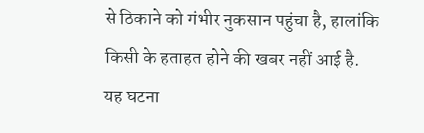से ठिकाने को गंभीर नुकसान पहुंचा है, हालांकि किसी के हताहत होने की खबर नहीं आई है. यह घटना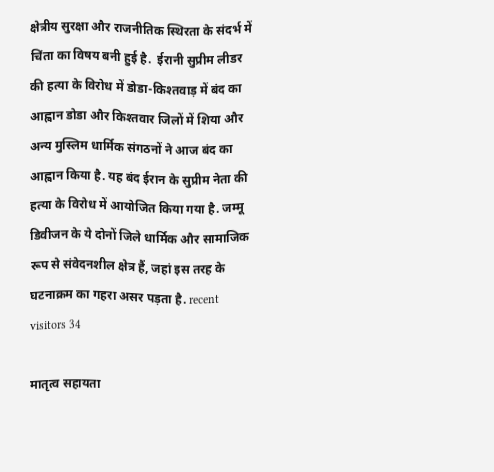क्षेत्रीय सुरक्षा और राजनीतिक स्थिरता के संदर्भ में चिंता का विषय बनी हुई है.  ईरानी सुप्रीम लीडर की हत्या के विरोध में डोडा-किश्तवाड़ में बंद का आह्वान डोडा और किश्तवार जिलों में शिया और अन्य मुस्लिम धार्मिक संगठनों ने आज बंद का आह्वान किया है. यह बंद ईरान के सुप्रीम नेता की हत्या के विरोध में आयोजित किया गया है. जम्मू डिवीजन के ये दोनों जिले धार्मिक और सामाजिक रूप से संवेदनशील क्षेत्र हैं, जहां इस तरह के घटनाक्रम का गहरा असर पड़ता है. recent visitors 34

मातृत्व सहायता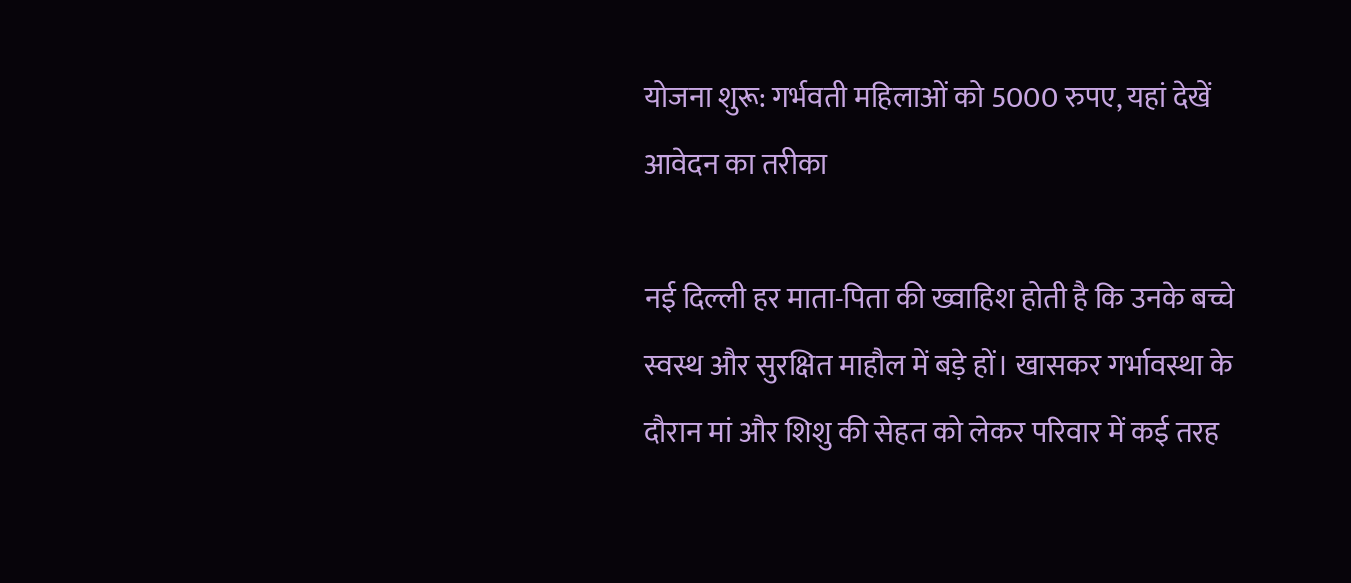योजना शुरू: गर्भवती महिलाओं को 5000 रुपए, यहां देखें आवेदन का तरीका

नई दिल्ली हर माता-पिता की ख्वाहिश होती है कि उनके बच्चे स्वस्थ और सुरक्षित माहौल में बड़े हों। खासकर गर्भावस्था के दौरान मां और शिशु की सेहत को लेकर परिवार में कई तरह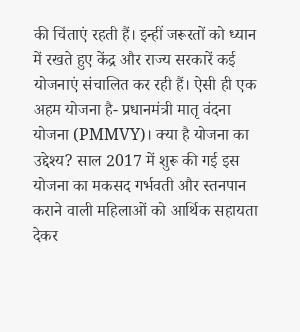की चिंताएं रहती हैं। इन्हीं जरूरतों को ध्यान में रखते हुए केंद्र और राज्य सरकारें कई योजनाएं संचालित कर रही हैं। ऐसी ही एक अहम योजना है- प्रधानमंत्री मातृ वंदना योजना (PMMVY)। क्या है योजना का उद्देश्य? साल 2017 में शुरू की गई इस योजना का मकसद गर्भवती और स्तनपान कराने वाली महिलाओं को आर्थिक सहायता देकर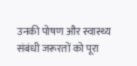उनकी पोषण और स्वास्थ्य संबंधी जरूरतों को पूरा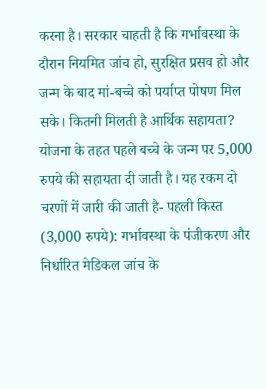करना है। सरकार चाहती है कि गर्भावस्था के दौरान नियमित जांच हो, सुरक्षित प्रसव हो और जन्म के बाद मां-बच्चे को पर्याप्त पोषण मिल सके। कितनी मिलती है आर्थिक सहायता? योजना के तहत पहले बच्चे के जन्म पर 5,000 रुपये की सहायता दी जाती है। यह रकम दो चरणों में जारी की जाती है- पहली किस्त (3,000 रुपये): गर्भावस्था के पंजीकरण और निर्धारित मेडिकल जांच के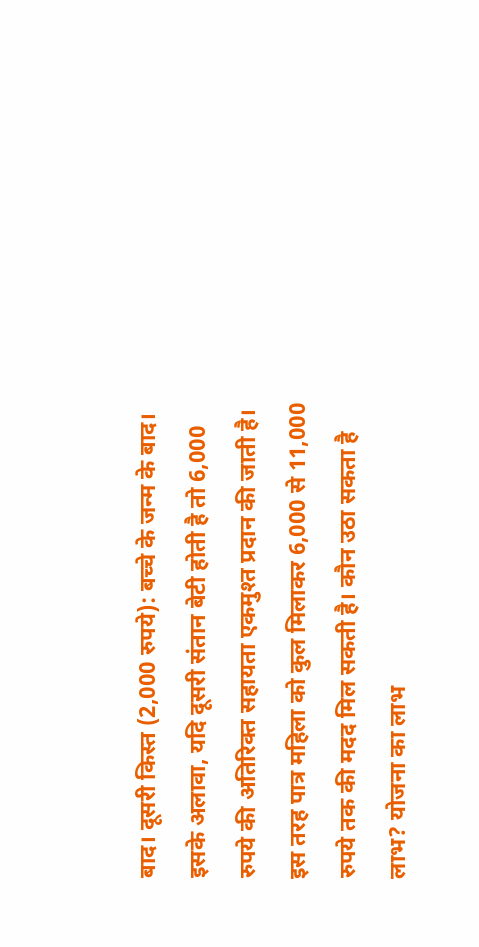बाद। दूसरी किस्त (2,000 रुपये): बच्चे के जन्म के बाद।   इसके अलावा, यदि दूसरी संतान बेटी होती है तो 6,000 रुपये की अतिरिक्त सहायता एकमुश्त प्रदान की जाती है। इस तरह पात्र महिला को कुल मिलाकर 6,000 से 11,000 रुपये तक की मदद मिल सकती है। कौन उठा सकता है लाभ? योजना का लाभ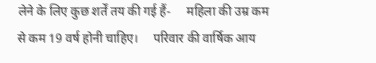लेने के लिए कुछ शर्तें तय की गई हैं-     महिला की उम्र कम से कम 19 वर्ष होनी चाहिए।     परिवार की वार्षिक आय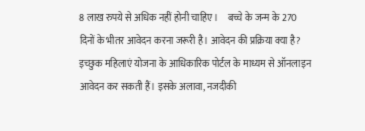8 लाख रुपये से अधिक नहीं होनी चाहिए।     बच्चे के जन्म के 270 दिनों के भीतर आवेदन करना जरूरी है। आवेदन की प्रक्रिया क्या है? इच्छुक महिलाएं योजना के आधिकारिक पोर्टल के माध्यम से ऑनलाइन आवेदन कर सकती हैं। इसके अलावा, नजदीकी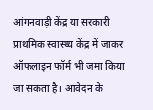आंगनवाड़ी केंद्र या सरकारी प्राथमिक स्वास्थ्य केंद्र में जाकर ऑफलाइन फॉर्म भी जमा किया जा सकता है। आवेदन के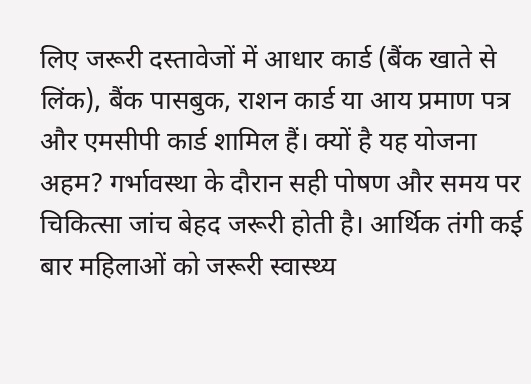लिए जरूरी दस्तावेजों में आधार कार्ड (बैंक खाते से लिंक), बैंक पासबुक, राशन कार्ड या आय प्रमाण पत्र और एमसीपी कार्ड शामिल हैं। क्यों है यह योजना अहम? गर्भावस्था के दौरान सही पोषण और समय पर चिकित्सा जांच बेहद जरूरी होती है। आर्थिक तंगी कई बार महिलाओं को जरूरी स्वास्थ्य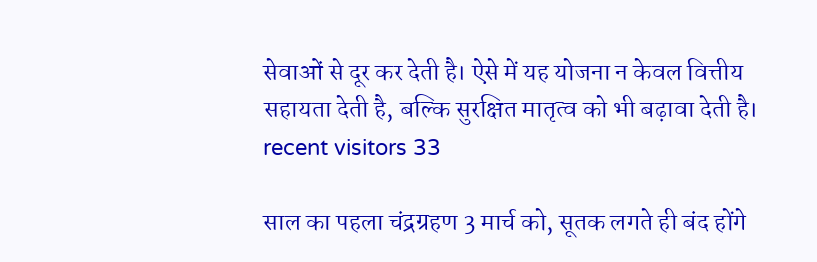सेवाओं से दूर कर देती है। ऐसे में यह योजना न केवल वित्तीय सहायता देती है, बल्कि सुरक्षित मातृत्व को भी बढ़ावा देती है।   recent visitors 33

साल का पहला चंद्रग्रहण 3 मार्च को, सूतक लगते ही बंद होंगे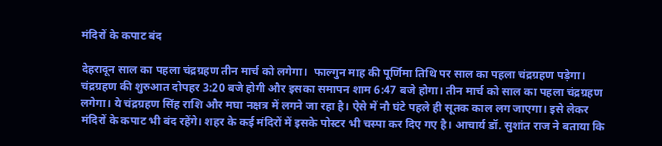मंदिरों के कपाट बंद

देहरादून साल का पहला चंद्रग्रहण तीन मार्च को लगेगा।  फाल्गुन माह की पूर्णिमा तिथि पर साल का पहला चंद्रग्रहण पड़ेगा। चंद्रग्रहण की शुरुआत दोपहर 3:20 बजे होगी और इसका समापन शाम 6:47 बजे होगा। तीन मार्च को साल का पहला चंद्रग्रहण लगेगा। ये चंद्रग्रहण सिंह राशि और मघा नक्षत्र में लगने जा रहा है। ऐसे में नौ घंटे पहले ही सूतक काल लग जाएगा। इसे लेकर मंदिरों के कपाट भी बंद रहेंगे। शहर के कई मंदिरों में इसके पोस्टर भी चस्पा कर दिए गए है। आचार्य डॉ. सुशांत राज ने बताया कि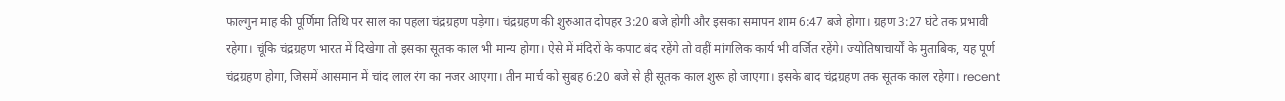फाल्गुन माह की पूर्णिमा तिथि पर साल का पहला चंद्रग्रहण पड़ेगा। चंद्रग्रहण की शुरुआत दोपहर 3:20 बजे होगी और इसका समापन शाम 6:47 बजे होगा। ग्रहण 3:27 घंटे तक प्रभावी रहेगा। चूंकि चंद्रग्रहण भारत में दिखेगा तो इसका सूतक काल भी मान्य होगा। ऐसे में मंदिरों के कपाट बंद रहेंगे तो वहीं मांगलिक कार्य भी वर्जित रहेंगे। ज्योतिषाचार्यों के मुताबिक, यह पूर्ण चंद्रग्रहण होगा, जिसमें आसमान में चांद लाल रंग का नजर आएगा। तीन मार्च को सुबह 6:20 बजे से ही सूतक काल शुरू हो जाएगा। इसके बाद चंद्रग्रहण तक सूतक काल रहेगा। recent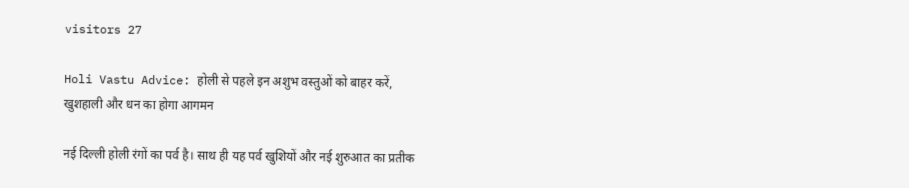visitors 27

Holi Vastu Advice: होली से पहले इन अशुभ वस्तुओं को बाहर करें, खुशहाली और धन का होगा आगमन

नई दिल्ली होली रंगों का पर्व है। साथ ही यह पर्व खुशियों और नई शुरुआत का प्रतीक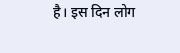है। इस दिन लोग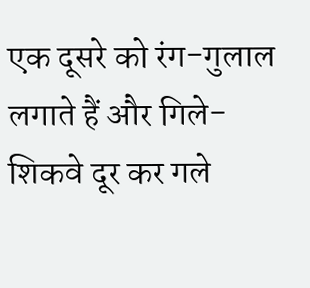एक दूसरे को रंग-गुलाल लगाते हैं और गिले-शिकवे दूर कर गले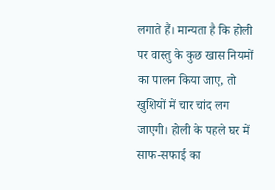लगाते हैं। मान्यता है कि होली पर वास्तु के कुछ खास नियमों का पालन किया जाए, तो खुशियों में चार चांद लग जाएगी। होली के पहले घर में साफ-सफाई का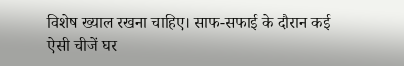विशेष ख्याल रखना चाहिए। साफ-सफाई के दौरान कई ऐसी चीजें घर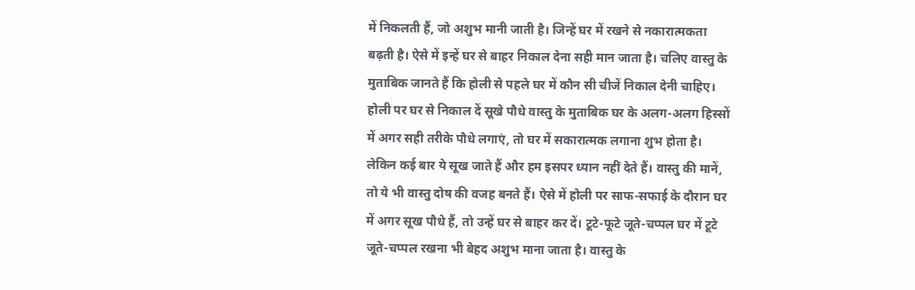में निकलती हैं, जो अशुभ मानी जाती है। जिन्हें घर में रखने से नकारात्मकता बढ़ती है। ऐसे में इन्हें घर से बाहर निकाल देना सही मान जाता है। चलिए वास्तु के मुताबिक जानते हैं कि होली से पहले घर में कौन सी चीजें निकाल देनी चाहिए। होली पर घर से निकाल दें सूखे पौधे वास्तु के मुताबिक घर के अलग-अलग हिस्सों में अगर सही तरीके पौधे लगाएं, तो घर में सकारात्मक लगाना शुभ होता है। लेकिन कई बार ये सूख जाते हैं और हम इसपर ध्यान नहीं देते हैं। वास्तु की मानें, तो ये भी वास्तु दोष की वजह बनते हैं। ऐसे में होली पर साफ-सफाई के दौरान घर में अगर सूख पौधे हैं, तो उन्हें घर से बाहर कर दें। टूटे-फूटे जूते-चप्पल घर में टूटे जूते-चप्पल रखना भी बेहद अशुभ माना जाता है। वास्तु के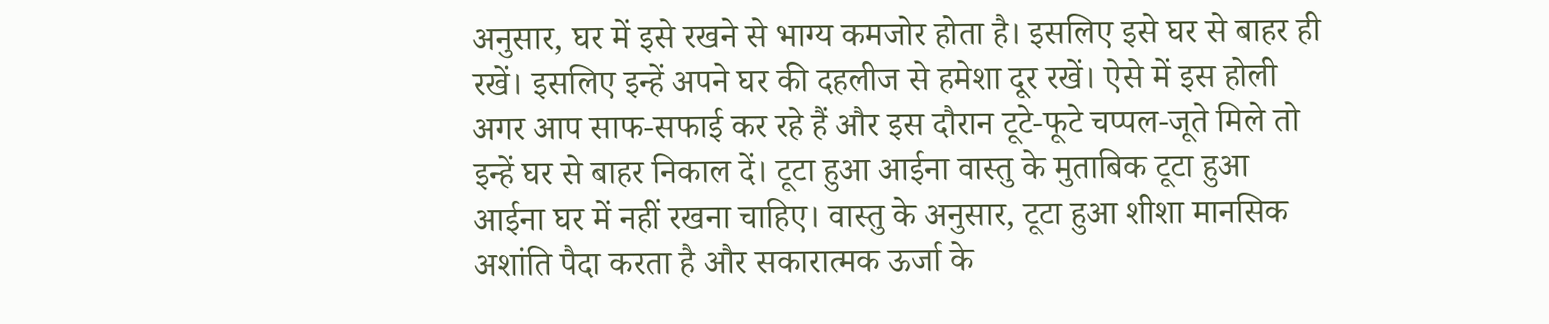अनुसार, घर में इसे रखने से भाग्य कमजोर होता है। इसलिए इसे घर से बाहर ही रखें। इसलिए इन्हें अपने घर की दहलीज से हमेशा दूर रखें। ऐसे में इस होली अगर आप साफ-सफाई कर रहे हैं और इस दौरान टूटे-फूटे चप्पल-जूते मिले तो इन्हें घर से बाहर निकाल दें। टूटा हुआ आईना वास्तु के मुताबिक टूटा हुआ आईना घर में नहीं रखना चाहिए। वास्तु के अनुसार, टूटा हुआ शीशा मानसिक अशांति पैदा करता है और सकारात्मक ऊर्जा के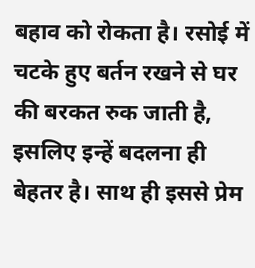बहाव को रोकता है। रसोई में चटके हुए बर्तन रखने से घर की बरकत रुक जाती है, इसलिए इन्हें बदलना ही बेहतर है। साथ ही इससे प्रेम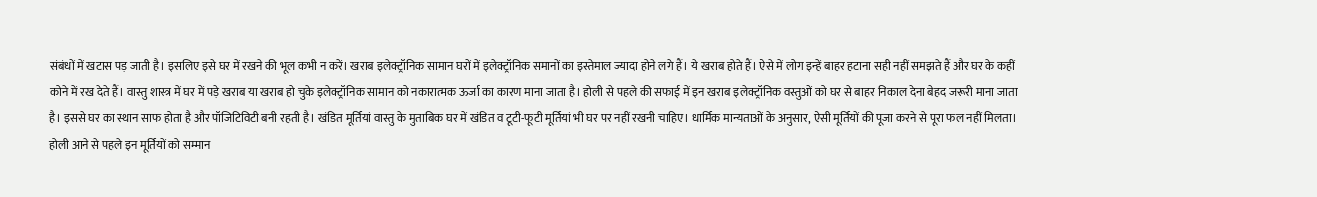संबंधों में खटास पड़ जाती है। इसलिए इसे घर में रखने की भूल कभी न करें। खराब इलेक्ट्रॉनिक सामान घरों में इलेक्ट्रॉनिक समानों का इस्तेमाल ज्यादा होने लगे हैं। ये खराब होते हैं। ऐसे में लोग इन्हें बाहर हटाना सही नहीं समझते हैं और घर के कहीं कोने में रख देते हैं। वास्तु शास्त्र में घर में पड़े खराब या खराब हो चुके इलेक्ट्रॉनिक सामान को नकारात्मक ऊर्जा का कारण माना जाता है। होली से पहले की सफाई में इन खराब इलेक्ट्रॉनिक वस्तुओं को घर से बाहर निकाल देना बेहद जरूरी माना जाता है। इससे घर का स्थान साफ होता है और पॉजिटिविटी बनी रहती है। खंडित मूर्तियां वास्तु के मुताबिक घर में खंडित व टूटी-फूटी मूर्तियां भी घर पर नहीं रखनी चाहिए। धार्मिक मान्यताओं के अनुसार, ऐसी मूर्तियों की पूजा करने से पूरा फल नहीं मिलता। होली आने से पहले इन मूर्तियों को सम्मान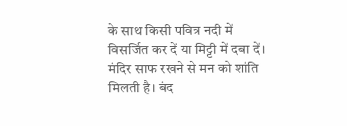के साथ किसी पवित्र नदी में विसर्जित कर दें या मिट्टी में दबा दें। मंदिर साफ रखने से मन को शांति मिलती है। बंद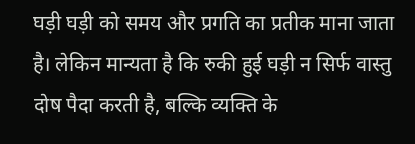घड़ी घड़ी को समय और प्रगति का प्रतीक माना जाता है। लेकिन मान्यता है कि रुकी हुई घड़ी न सिर्फ वास्तु दोष पैदा करती है, बल्कि व्यक्ति के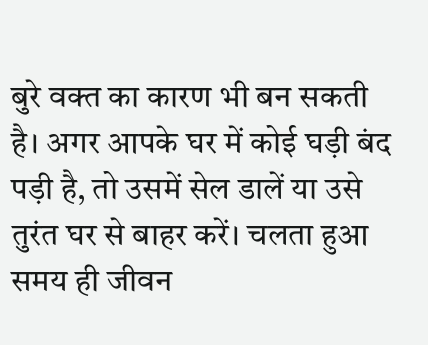बुरे वक्त का कारण भी बन सकती है। अगर आपके घर में कोई घड़ी बंद पड़ी है, तो उसमें सेल डालें या उसे तुरंत घर से बाहर करें। चलता हुआ समय ही जीवन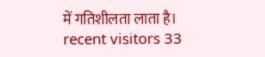में गतिशीलता लाता है।   recent visitors 33